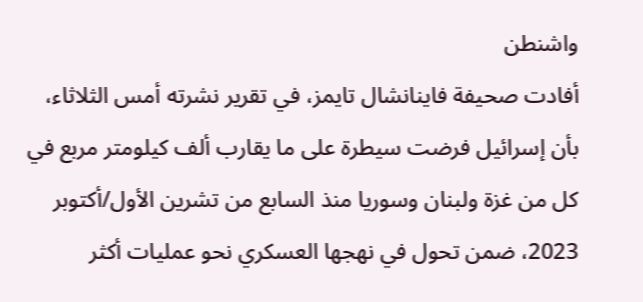واشنطن
أفادت صحيفة فاينانشال تايمز، في تقرير نشرته أمس الثلاثاء، بأن إسرائيل فرضت سيطرة على ما يقارب ألف كيلومتر مربع في كل من غزة ولبنان وسوريا منذ السابع من تشرين الأول/أكتوبر 2023، ضمن تحول في نهجها العسكري نحو عمليات أكثر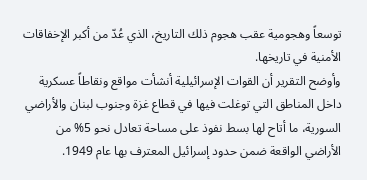توسعاً وهجومية عقب هجوم ذلك التاريخ، الذي عُدّ من أكبر الإخفاقات الأمنية في تاريخها.
وأوضح التقرير أن القوات الإسرائيلية أنشأت مواقع ونقاطاً عسكرية داخل المناطق التي توغلت فيها في قطاع غزة وجنوب لبنان والأراضي السورية، ما أتاح لها بسط نفوذ على مساحة تعادل نحو 5% من الأراضي الواقعة ضمن حدود إسرائيل المعترف بها عام 1949.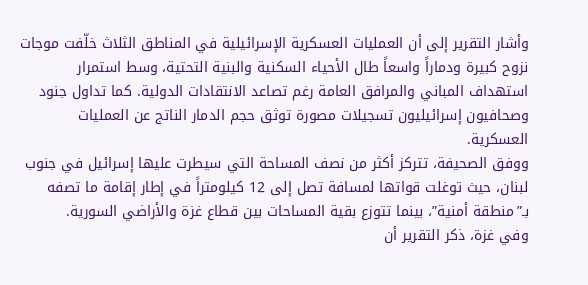وأشار التقرير إلى أن العمليات العسكرية الإسرائيلية في المناطق الثلاث خلّفت موجات نزوح كبيرة ودماراً واسعاً طال الأحياء السكنية والبنية التحتية، وسط استمرار استهداف المباني والمرافق العامة رغم تصاعد الانتقادات الدولية. كما تداول جنود وصحافيون إسرائيليون تسجيلات مصورة توثق حجم الدمار الناتج عن العمليات العسكرية.
ووفق الصحيفة، تتركز أكثر من نصف المساحة التي سيطرت عليها إسرائيل في جنوب لبنان، حيث توغلت قواتها لمسافة تصل إلى 12 كيلومتراً في إطار إقامة ما تصفه بـ”منطقة أمنية”، بينما تتوزع بقية المساحات بين قطاع غزة والأراضي السورية.
وفي غزة، ذكر التقرير أن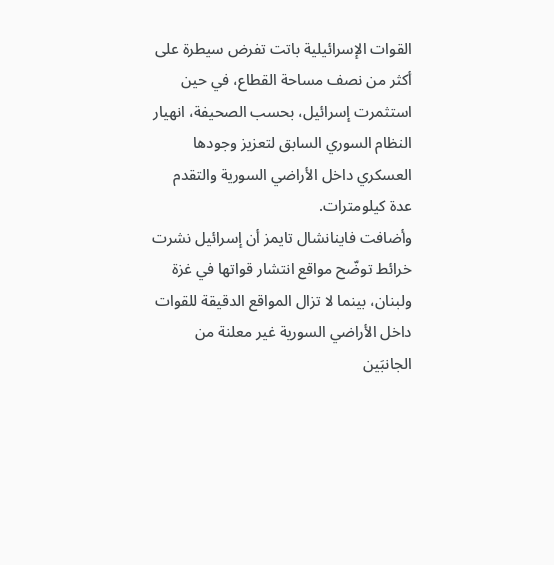القوات الإسرائيلية باتت تفرض سيطرة على أكثر من نصف مساحة القطاع، في حين استثمرت إسرائيل، بحسب الصحيفة، انهيار النظام السوري السابق لتعزيز وجودها العسكري داخل الأراضي السورية والتقدم عدة كيلومترات.
وأضافت فاينانشال تايمز أن إسرائيل نشرت خرائط توضّح مواقع انتشار قواتها في غزة ولبنان، بينما لا تزال المواقع الدقيقة للقوات داخل الأراضي السورية غير معلنة من الجانبَين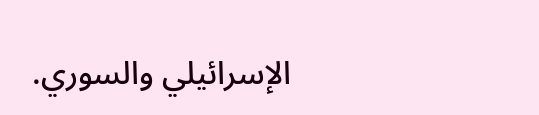الإسرائيلي والسوري.